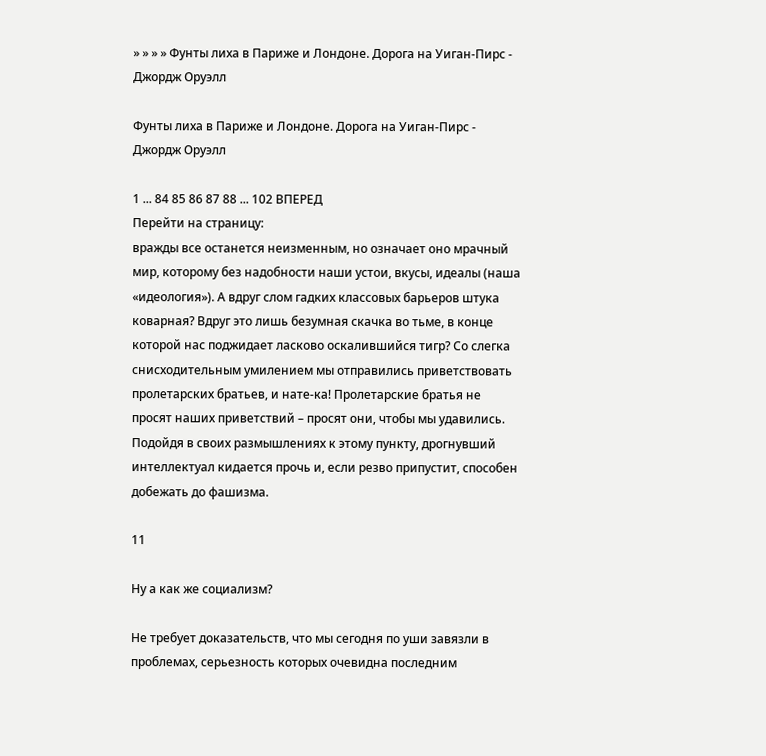» » » » Фунты лиха в Париже и Лондоне. Дорога на Уиган-Пирс - Джордж Оруэлл

Фунты лиха в Париже и Лондоне. Дорога на Уиган-Пирс - Джордж Оруэлл

1 ... 84 85 86 87 88 ... 102 ВПЕРЕД
Перейти на страницу:
вражды все останется неизменным, но означает оно мрачный мир, которому без надобности наши устои, вкусы, идеалы (наша «идеология»). А вдруг слом гадких классовых барьеров штука коварная? Вдруг это лишь безумная скачка во тьме, в конце которой нас поджидает ласково оскалившийся тигр? Со слегка снисходительным умилением мы отправились приветствовать пролетарских братьев, и нате-ка! Пролетарские братья не просят наших приветствий – просят они, чтобы мы удавились. Подойдя в своих размышлениях к этому пункту, дрогнувший интеллектуал кидается прочь и, если резво припустит, способен добежать до фашизма.

11

Ну а как же социализм?

Не требует доказательств, что мы сегодня по уши завязли в проблемах, серьезность которых очевидна последним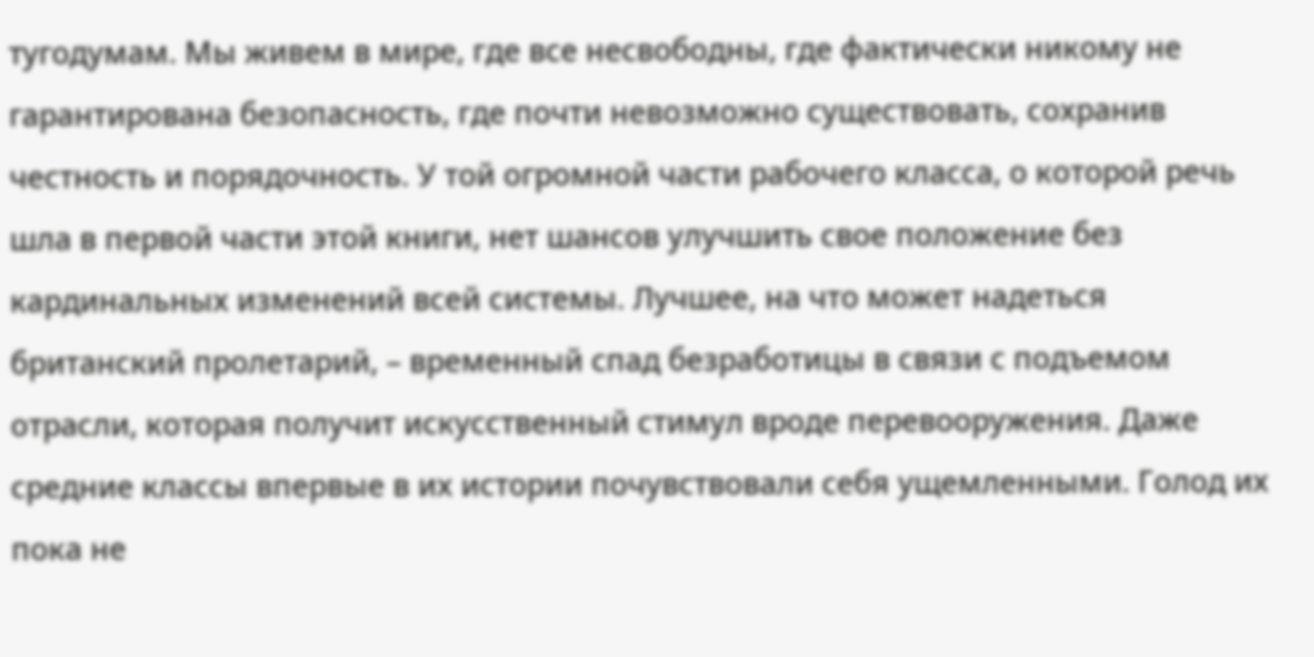тугодумам. Мы живем в мире, где все несвободны, где фактически никому не гарантирована безопасность, где почти невозможно существовать, сохранив честность и порядочность. У той огромной части рабочего класса, о которой речь шла в первой части этой книги, нет шансов улучшить свое положение без кардинальных изменений всей системы. Лучшее, на что может надеться британский пролетарий, – временный спад безработицы в связи с подъемом отрасли, которая получит искусственный стимул вроде перевооружения. Даже средние классы впервые в их истории почувствовали себя ущемленными. Голод их пока не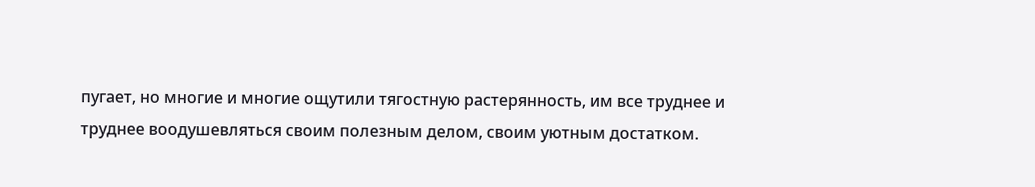пугает, но многие и многие ощутили тягостную растерянность, им все труднее и труднее воодушевляться своим полезным делом, своим уютным достатком.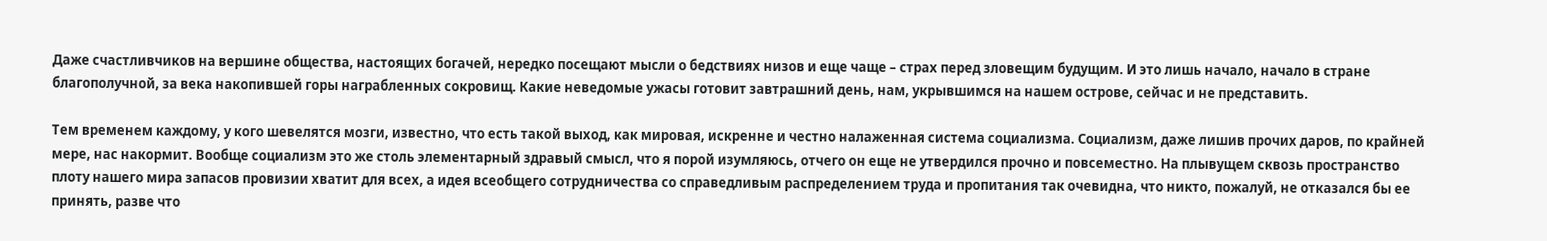Даже счастливчиков на вершине общества, настоящих богачей, нередко посещают мысли о бедствиях низов и еще чаще – страх перед зловещим будущим. И это лишь начало, начало в стране благополучной, за века накопившей горы награбленных сокровищ. Какие неведомые ужасы готовит завтрашний день, нам, укрывшимся на нашем острове, сейчас и не представить.

Тем временем каждому, у кого шевелятся мозги, известно, что есть такой выход, как мировая, искренне и честно налаженная система социализма. Социализм, даже лишив прочих даров, по крайней мере, нас накормит. Вообще социализм это же столь элементарный здравый смысл, что я порой изумляюсь, отчего он еще не утвердился прочно и повсеместно. На плывущем сквозь пространство плоту нашего мира запасов провизии хватит для всех, а идея всеобщего сотрудничества со справедливым распределением труда и пропитания так очевидна, что никто, пожалуй, не отказался бы ее принять, разве что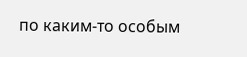по каким-то особым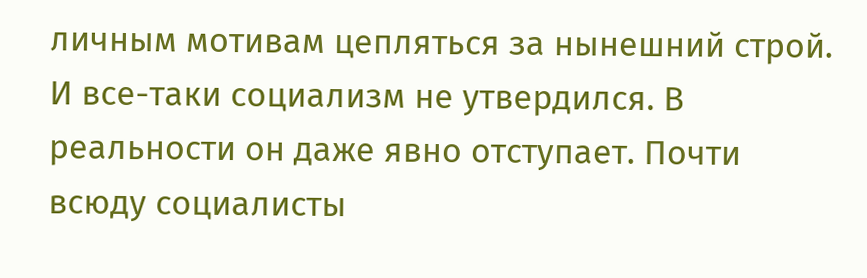личным мотивам цепляться за нынешний строй. И все-таки социализм не утвердился. В реальности он даже явно отступает. Почти всюду социалисты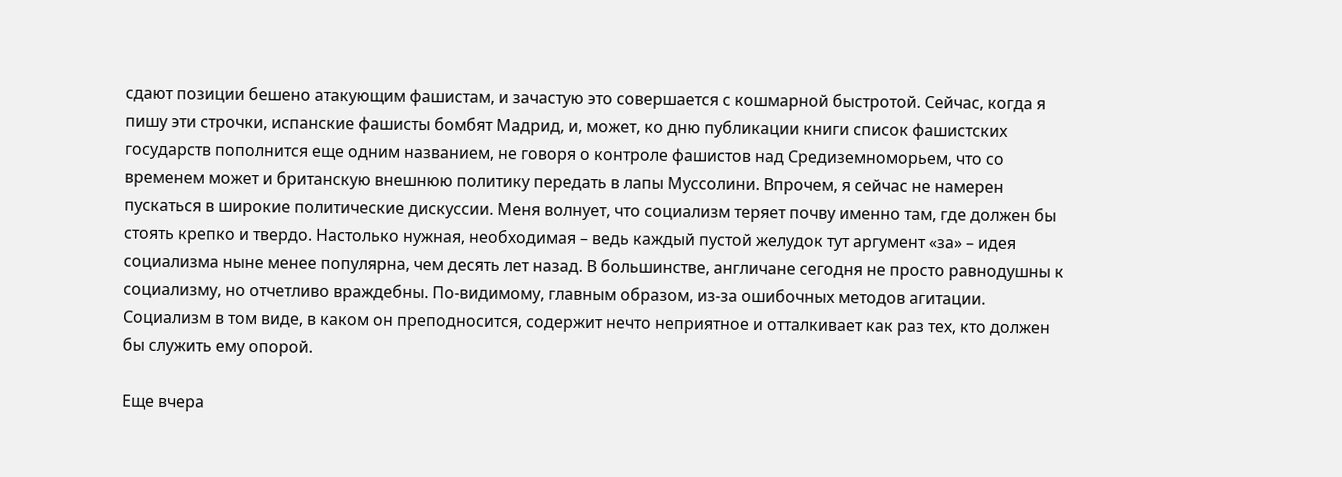сдают позиции бешено атакующим фашистам, и зачастую это совершается с кошмарной быстротой. Сейчас, когда я пишу эти строчки, испанские фашисты бомбят Мадрид, и, может, ко дню публикации книги список фашистских государств пополнится еще одним названием, не говоря о контроле фашистов над Средиземноморьем, что со временем может и британскую внешнюю политику передать в лапы Муссолини. Впрочем, я сейчас не намерен пускаться в широкие политические дискуссии. Меня волнует, что социализм теряет почву именно там, где должен бы стоять крепко и твердо. Настолько нужная, необходимая – ведь каждый пустой желудок тут аргумент «за» – идея социализма ныне менее популярна, чем десять лет назад. В большинстве, англичане сегодня не просто равнодушны к социализму, но отчетливо враждебны. По-видимому, главным образом, из-за ошибочных методов агитации. Социализм в том виде, в каком он преподносится, содержит нечто неприятное и отталкивает как раз тех, кто должен бы служить ему опорой.

Еще вчера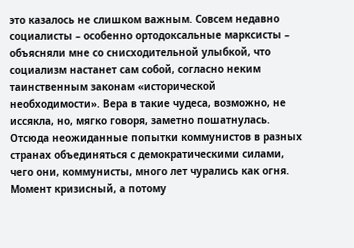это казалось не слишком важным. Совсем недавно социалисты – особенно ортодоксальные марксисты – объясняли мне со снисходительной улыбкой, что социализм настанет сам собой, согласно неким таинственным законам «исторической необходимости». Вера в такие чудеса, возможно, не иссякла, но, мягко говоря, заметно пошатнулась. Отсюда неожиданные попытки коммунистов в разных странах объединяться с демократическими силами, чего они, коммунисты, много лет чурались как огня. Момент кризисный, а потому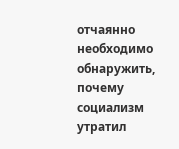отчаянно необходимо обнаружить, почему социализм утратил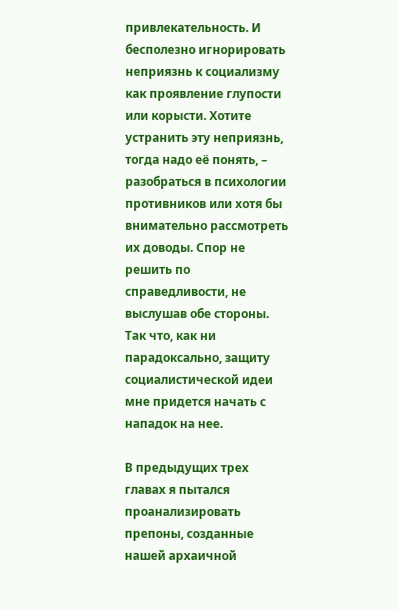привлекательность. И бесполезно игнорировать неприязнь к социализму как проявление глупости или корысти. Хотите устранить эту неприязнь, тогда надо её понять, – разобраться в психологии противников или хотя бы внимательно рассмотреть их доводы. Спор не решить по справедливости, не выслушав обе стороны. Так что, как ни парадоксально, защиту социалистической идеи мне придется начать с нападок на нее.

В предыдущих трех главах я пытался проанализировать препоны, созданные нашей архаичной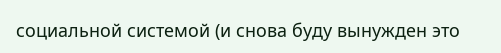социальной системой (и снова буду вынужден это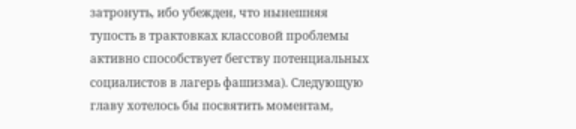затронуть, ибо убежден, что нынешняя тупость в трактовках классовой проблемы активно способствует бегству потенциальных социалистов в лагерь фашизма). Следующую главу хотелось бы посвятить моментам,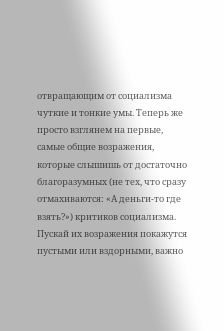отвращающим от социализма чуткие и тонкие умы. Теперь же просто взглянем на первые, самые общие возражения, которые слышишь от достаточно благоразумных (не тех, что сразу отмахиваются: «А деньги-то где взять?») критиков социализма. Пускай их возражения покажутся пустыми или вздорными, важно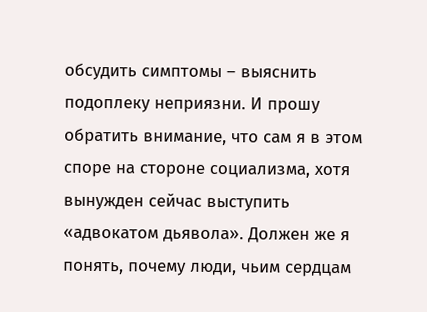обсудить симптомы – выяснить подоплеку неприязни. И прошу обратить внимание, что сам я в этом споре на стороне социализма, хотя вынужден сейчас выступить «адвокатом дьявола». Должен же я понять, почему люди, чьим сердцам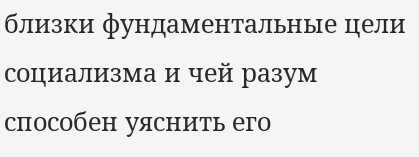близки фундаментальные цели социализма и чей разум способен уяснить его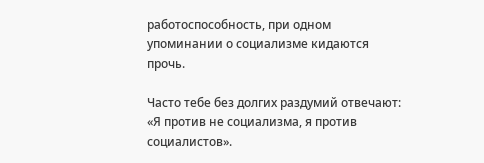работоспособность, при одном упоминании о социализме кидаются прочь.

Часто тебе без долгих раздумий отвечают: «Я против не социализма, я против социалистов».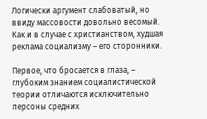Логически аргумент слабоватый, но ввиду массовости довольно весомый. Как и в случае с христианством, худшая реклама социализму – его сторонники.

Первое, что бросается в глаза, – глубоким знанием социалистической теории отличаются исключительно персоны средних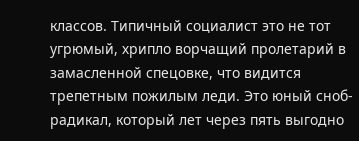классов. Типичный социалист это не тот угрюмый, хрипло ворчащий пролетарий в замасленной спецовке, что видится трепетным пожилым леди. Это юный сноб-радикал, который лет через пять выгодно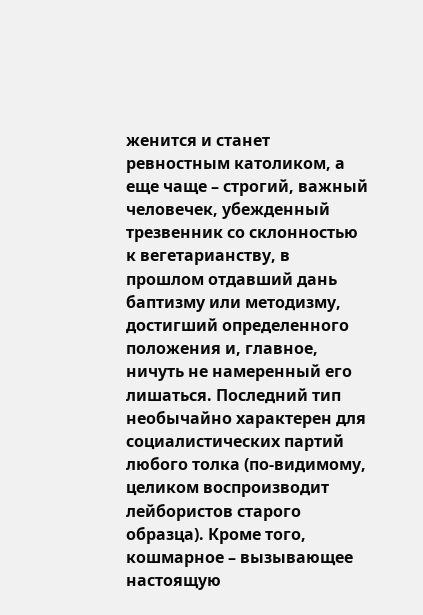женится и станет ревностным католиком, а еще чаще – строгий, важный человечек, убежденный трезвенник со склонностью к вегетарианству, в прошлом отдавший дань баптизму или методизму, достигший определенного положения и, главное, ничуть не намеренный его лишаться. Последний тип необычайно характерен для социалистических партий любого толка (по-видимому, целиком воспроизводит лейбористов старого образца). Кроме того, кошмарное – вызывающее настоящую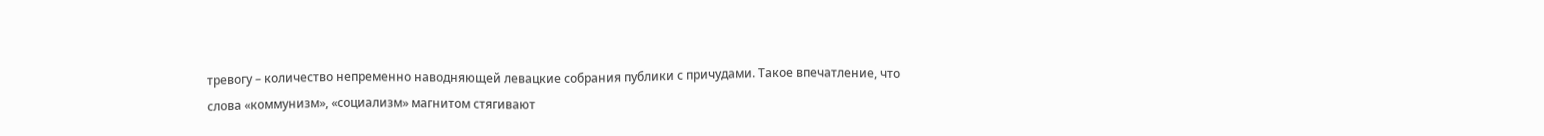тревогу – количество непременно наводняющей левацкие собрания публики с причудами. Такое впечатление, что слова «коммунизм», «социализм» магнитом стягивают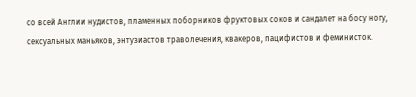со всей Англии нудистов, пламенных поборников фруктовых соков и сандалет на босу ногу, сексуальных маньяков, энтузиастов траволечения, квакеров, пацифистов и феминисток.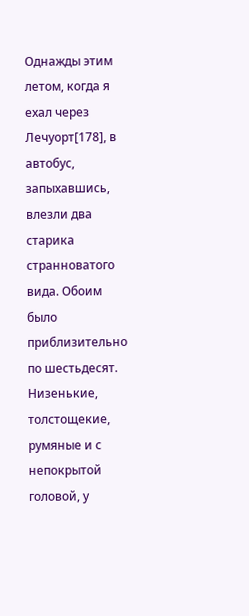Однажды этим летом, когда я ехал через Лечуорт[178], в автобус, запыхавшись, влезли два старика странноватого вида. Обоим было приблизительно по шестьдесят. Низенькие, толстощекие, румяные и с непокрытой головой, у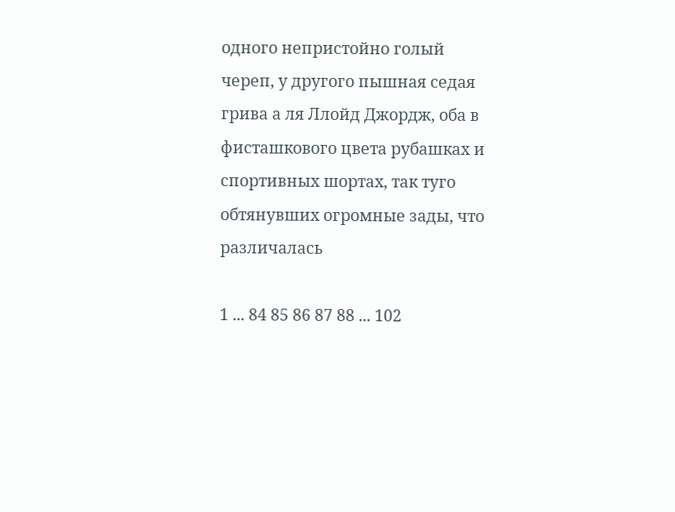одного непристойно голый череп, у другого пышная седая грива а ля Ллойд Джордж, оба в фисташкового цвета рубашках и спортивных шортах, так туго обтянувших огромные зады, что различалась

1 ... 84 85 86 87 88 ... 102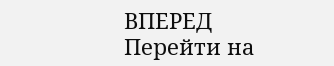ВПЕРЕД
Перейти на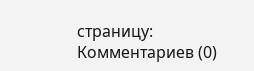страницу:
Комментариев (0)